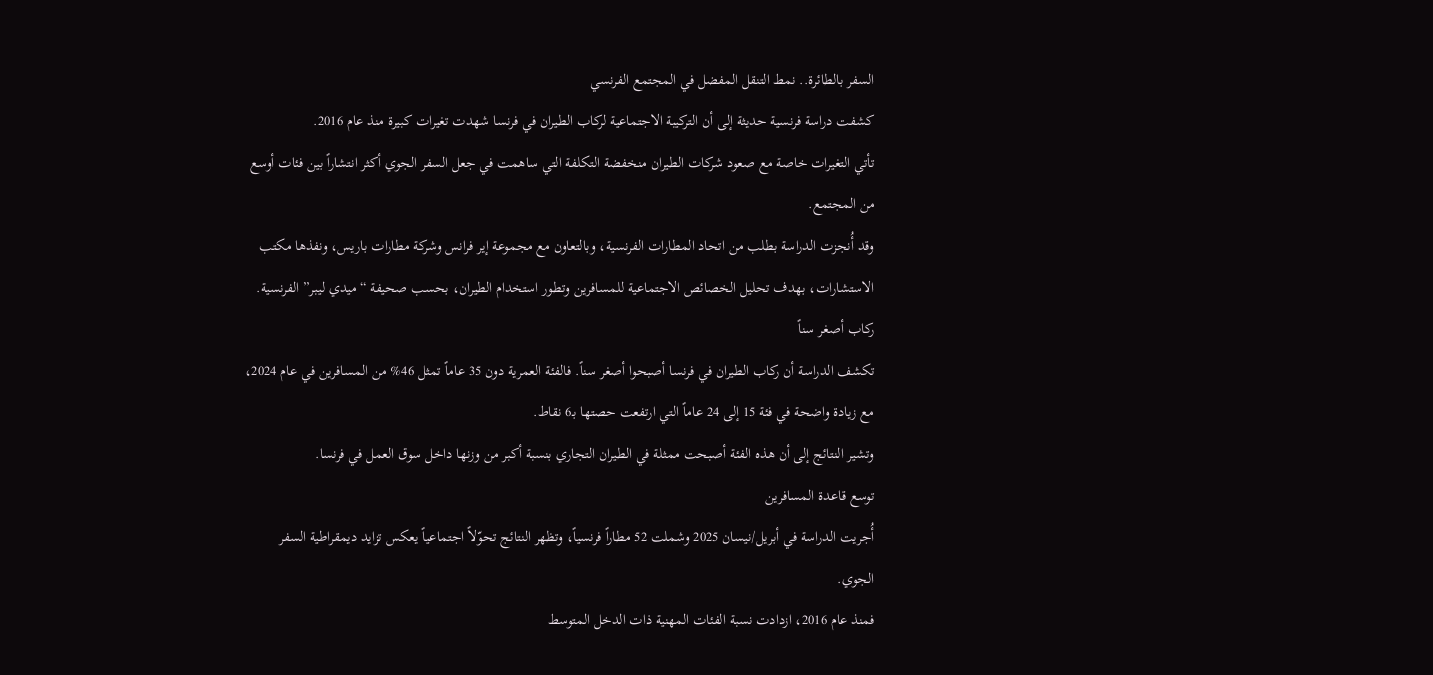السفر بالطائرة.. نمط التنقل المفضل في المجتمع الفرنسي
كشفت دراسة فرنسية حديثة إلى أن التركيبة الاجتماعية لركاب الطيران في فرنسا شهدت تغيرات كبيرة منذ عام 2016.
تأتي التغيرات خاصة مع صعود شركات الطيران منخفضة التكلفة التي ساهمت في جعل السفر الجوي أكثر انتشاراً بين فئات أوسع من المجتمع.
وقد أُنجزت الدراسة بطلب من اتحاد المطارات الفرنسية، وبالتعاون مع مجموعة إير فرانس وشركة مطارات باريس، ونفذها مكتب الاستشارات، بهدف تحليل الخصائص الاجتماعية للمسافرين وتطور استخدام الطيران، بحسب صحيفة “ميدي ليبر” الفرنسية.
ركاب أصغر سناً
تكشف الدراسة أن ركاب الطيران في فرنسا أصبحوا أصغر سناً. فالفئة العمرية دون 35 عاماً تمثل 46% من المسافرين في عام 2024، مع زيادة واضحة في فئة 15 إلى 24 عاماً التي ارتفعت حصتها بـ6 نقاط.
وتشير النتائج إلى أن هذه الفئة أصبحت ممثلة في الطيران التجاري بنسبة أكبر من وزنها داخل سوق العمل في فرنسا.
توسع قاعدة المسافرين
أُجريت الدراسة في أبريل/نيسان 2025 وشملت 52 مطاراً فرنسياً، وتظهر النتائج تحوّلاً اجتماعياً يعكس تزايد ديمقراطية السفر الجوي.
فمنذ عام 2016، ازدادت نسبة الفئات المهنية ذات الدخل المتوسط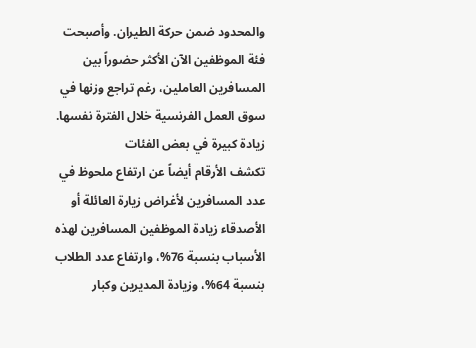والمحدود ضمن حركة الطيران. وأصبحت فئة الموظفين الآن الأكثر حضوراً بين المسافرين العاملين، رغم تراجع وزنها في سوق العمل الفرنسية خلال الفترة نفسها.
زيادة كبيرة في بعض الفئات
تكشف الأرقام أيضاً عن ارتفاع ملحوظ في عدد المسافرين لأغراض زيارة العائلة أو الأصدقاء زيادة الموظفين المسافرين لهذه الأسباب بنسبة 76%، وارتفاع عدد الطلاب بنسبة 64%، وزيادة المديرين وكبار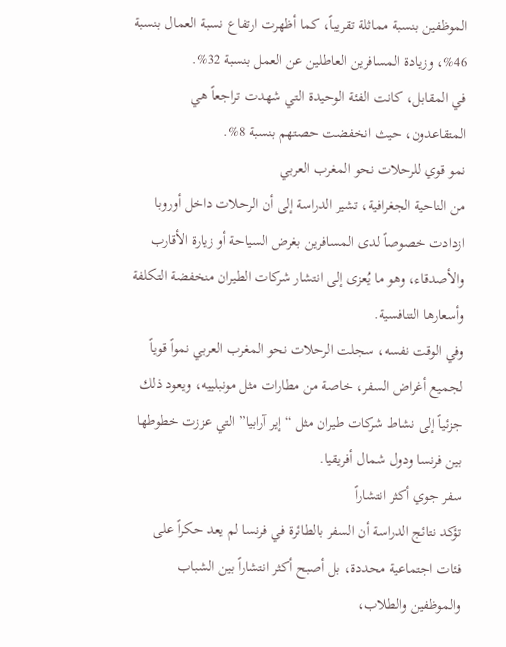الموظفين بنسبة مماثلة تقريباً، كما أظهرت ارتفاع نسبة العمال بنسبة 46%، وزيادة المسافرين العاطلين عن العمل بنسبة 32%.
في المقابل، كانت الفئة الوحيدة التي شهدت تراجعاً هي المتقاعدون، حيث انخفضت حصتهم بنسبة 8%.
نمو قوي للرحلات نحو المغرب العربي
من الناحية الجغرافية، تشير الدراسة إلى أن الرحلات داخل أوروبا ازدادت خصوصاً لدى المسافرين بغرض السياحة أو زيارة الأقارب والأصدقاء، وهو ما يُعزى إلى انتشار شركات الطيران منخفضة التكلفة وأسعارها التنافسية.
وفي الوقت نفسه، سجلت الرحلات نحو المغرب العربي نمواً قوياً لجميع أغراض السفر، خاصة من مطارات مثل مونبلييه، ويعود ذلك جزئياً إلى نشاط شركات طيران مثل “إير آرابيا” التي عززت خطوطها بين فرنسا ودول شمال أفريقيا.
سفر جوي أكثر انتشاراً
تؤكد نتائج الدراسة أن السفر بالطائرة في فرنسا لم يعد حكراً على فئات اجتماعية محددة، بل أصبح أكثر انتشاراً بين الشباب والموظفين والطلاب،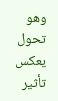وهو تحول يعكس تأثير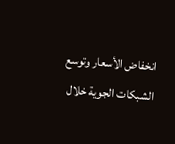انخفاض الأسعار وتوسع الشبكات الجوية خلال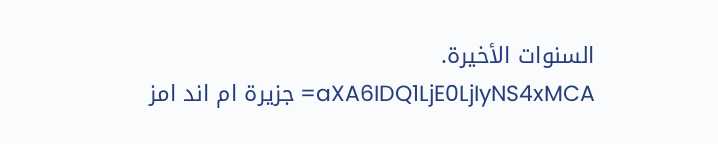السنوات الأخيرة.
aXA6IDQ1LjE0LjIyNS4xMCA= جزيرة ام اند امز